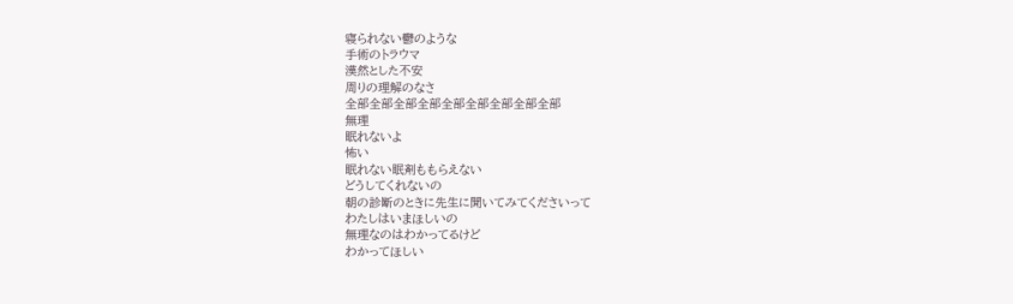寝られない鬱のような
手術のトラウマ
漠然とした不安
周りの理解のなさ
全部全部全部全部全部全部全部全部全部
無理
眠れないよ
怖い
眠れない眠剤ももらえない
どうしてくれないの
朝の診断のときに先生に聞いてみてくださいって
わたしはいまほしいの
無理なのはわかってるけど
わかってほしい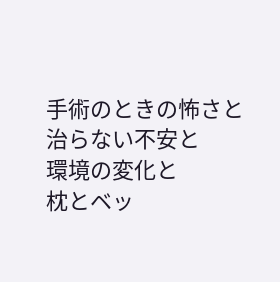手術のときの怖さと
治らない不安と
環境の変化と
枕とベッ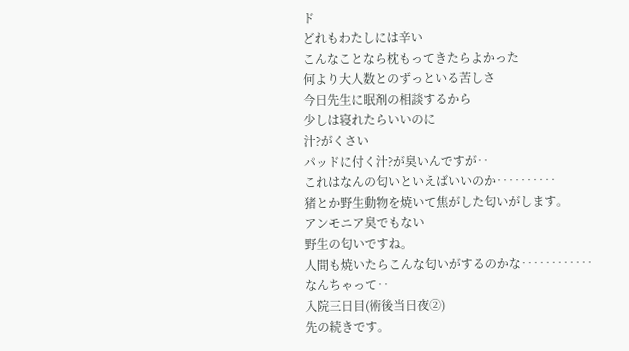ド
どれもわたしには辛い
こんなことなら枕もってきたらよかった
何より大人数とのずっといる苦しさ
今日先生に眠剤の相談するから
少しは寝れたらいいのに
汁?がくさい
パッドに付く汁?が臭いんですが‥
これはなんの匂いといえばいいのか‥‥‥‥‥
猪とか野生動物を焼いて焦がした匂いがします。
アンモニア臭でもない
野生の匂いですね。
人間も焼いたらこんな匂いがするのかな‥‥‥‥‥‥
なんちゃって‥
入院三日目(術後当日夜②)
先の続きです。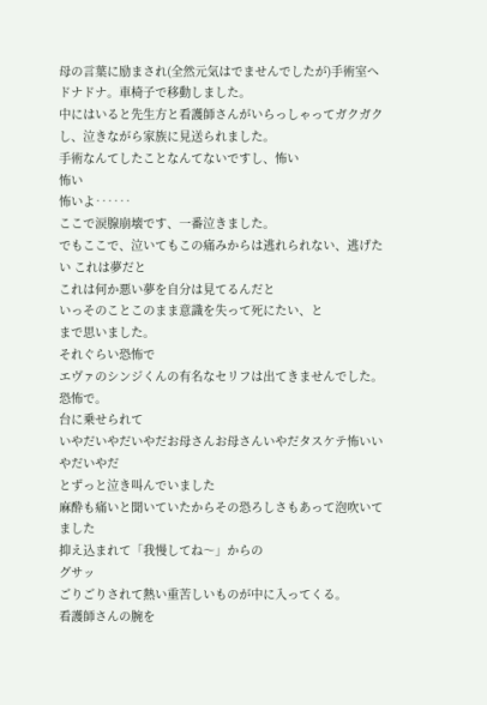母の言葉に励まされ(全然元気はでませんでしたが)手術室へドナドナ。車椅子で移動しました。
中にはいると先生方と看護師さんがいらっしゃってガクガクし、泣きながら家族に見送られました。
手術なんてしたことなんてないですし、怖い
怖い
怖いよ‥‥‥
ここで涙腺崩壊です、一番泣きました。
でもここで、泣いてもこの痛みからは逃れられない、逃げたい これは夢だと
これは何か悪い夢を自分は見てるんだと
いっそのことこのまま意識を失って死にたい、と
まで思いました。
それぐらい恐怖で
エヴァのシンジくんの有名なセリフは出てきませんでした。恐怖で。
台に乗せられて
いやだいやだいやだお母さんお母さんいやだタスケテ怖いいやだいやだ
とずっと泣き叫んでいました
麻酔も痛いと聞いていたからその恐ろしさもあって泡吹いてました
抑え込まれて「我慢してね〜」からの
グサッ
ごりごりされて熱い重苦しいものが中に入ってくる。
看護師さんの腕を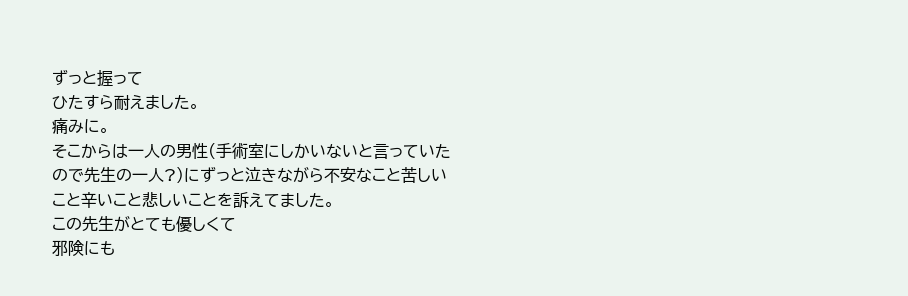ずっと握って
ひたすら耐えました。
痛みに。
そこからは一人の男性(手術室にしかいないと言っていたので先生の一人?)にずっと泣きながら不安なこと苦しいこと辛いこと悲しいことを訴えてました。
この先生がとても優しくて
邪険にも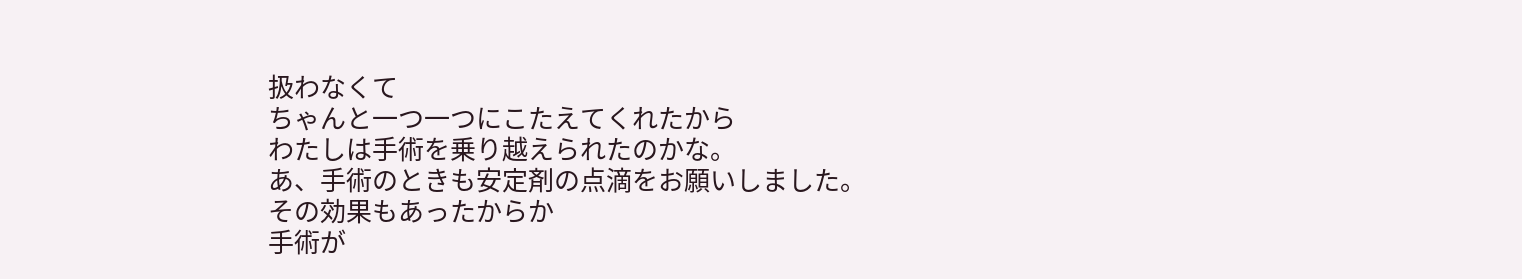扱わなくて
ちゃんと一つ一つにこたえてくれたから
わたしは手術を乗り越えられたのかな。
あ、手術のときも安定剤の点滴をお願いしました。
その効果もあったからか
手術が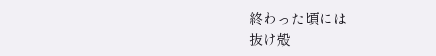終わった頃には
抜け殻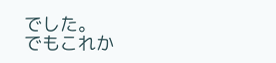でした。
でもこれか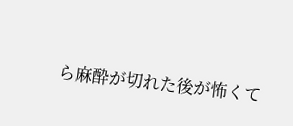ら麻酔が切れた後が怖くて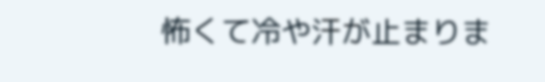怖くて冷や汗が止まりま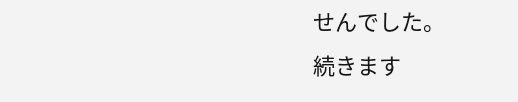せんでした。
続きます